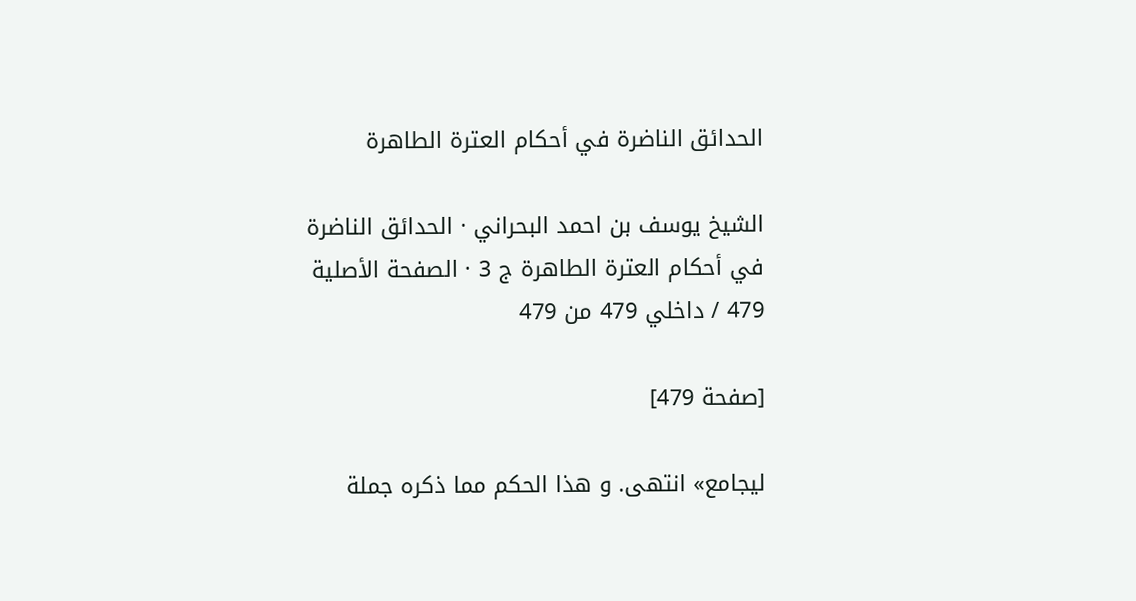الحدائق الناضرة في أحكام العترة الطاهرة

الشيخ يوسف بن احمد البحراني · الحدائق الناضرة في أحكام العترة الطاهرة ج 3 · الصفحة الأصلية 479 / داخلي 479 من 479

[صفحة 479]

ليجامع» انتهى. و هذا الحكم مما ذكره جملة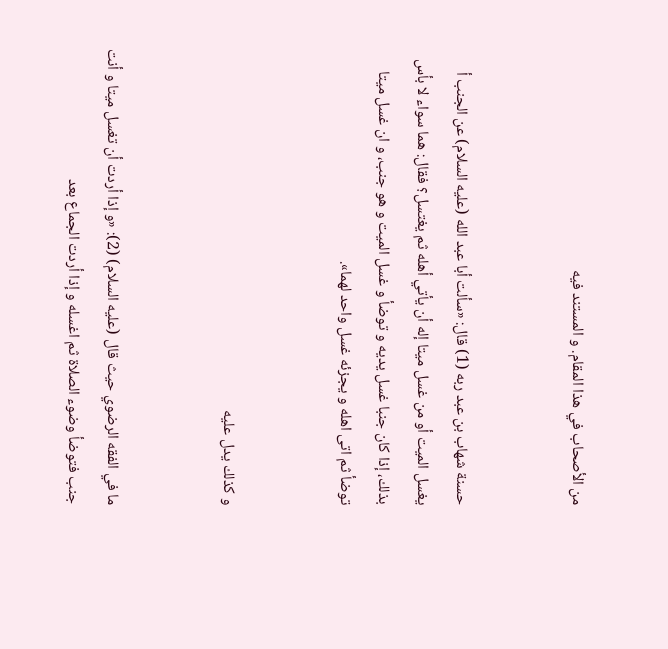من الأصحاب في هذا المقام. و المستند فيه


حسنة شهاب بن عبد ربه (1) قال: «سألت أبا عبد الله (عليه السلام) عن الجنب أ يغسل الميت أو من غسل ميتا إله أن يأتي أهله ثم يغتسل؟ فقال: هما سواء لا بأس بذلك، إذا كان جنبا غسل يديه و توضأ و غسل الميت و هو جنب، و ان غسل ميتا توضأ ثم اتى اهله و يجزئه غسل واحد لهما».


و كذلك يدل عليه


ما في الفقه الرضوي حيث قال (عليه السلام) (2): «و إذا أردت أن تغسل ميتا و أنت جنب فتوضأ وضوء الصلاة ثم اغسله و إذا أردت الجماع بعد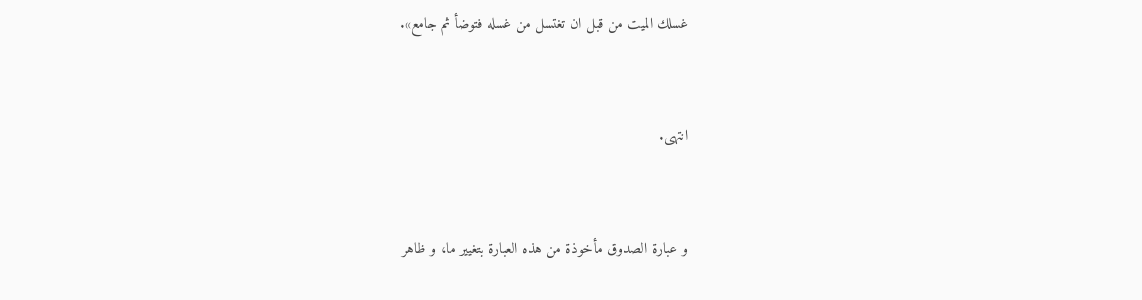غسلك الميت من قبل ان تغتسل من غسله فتوضأ ثم جامع».


انتهى.


و عبارة الصدوق مأخوذة من هذه العبارة بتغيير ما، و ظاهر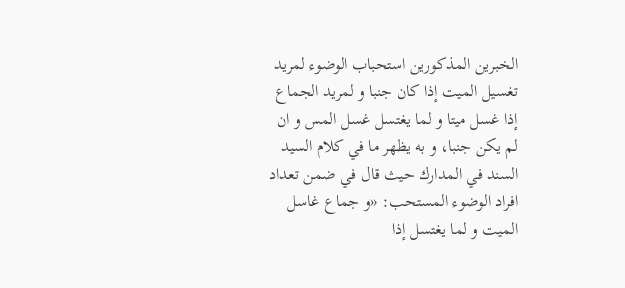الخبرين المذكورين استحباب الوضوء لمريد تغسيل الميت إذا كان جنبا و لمريد الجماع إذا غسل ميتا و لما يغتسل غسل المس و ان لم يكن جنبا، و به يظهر ما في كلام السيد السند في المدارك حيث قال في ضمن تعداد افراد الوضوء المستحب: «و جماع غاسل الميت و لما يغتسل إذا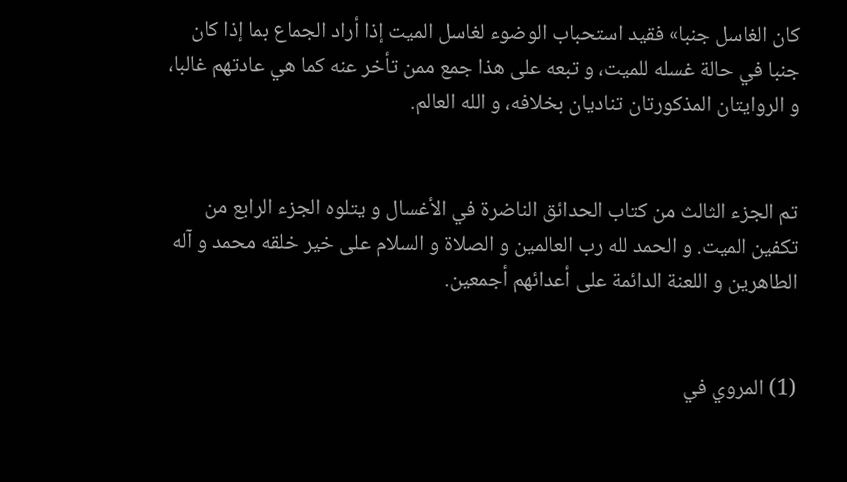كان الغاسل جنبا» فقيد استحباب الوضوء لغاسل الميت إذا أراد الجماع بما إذا كان جنبا في حالة غسله للميت، و تبعه على هذا جمع ممن تأخر عنه كما هي عادتهم غالبا، و الروايتان المذكورتان تناديان بخلافه، و الله العالم.


تم الجزء الثالث من كتاب الحدائق الناضرة في الأغسال و يتلوه الجزء الرابع من تكفين الميت. و الحمد لله رب العالمين و الصلاة و السلام على خير خلقه محمد و آله الطاهرين و اللعنة الدائمة على أعدائهم أجمعين.


(1) المروي في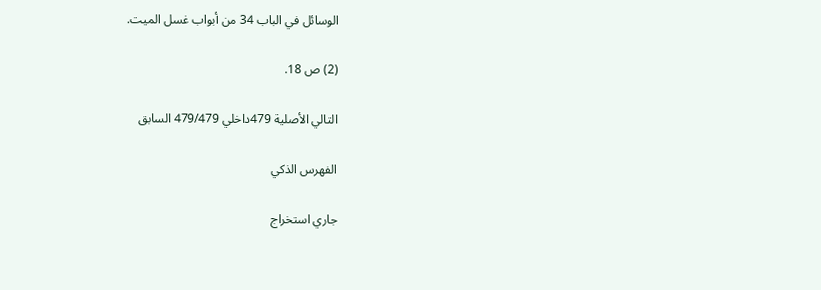الوسائل في الباب 34 من أبواب غسل الميت.

(2) ص 18.

التالي الأصلية 479داخلي 479/479 السابق

الفهرس الذكي

جاري استخراج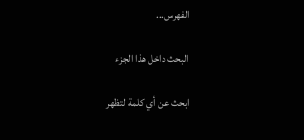الفهرس...

البحث داخل هذا الجزء

ابحث عن أي كلمة لتظهر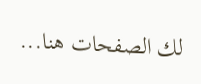لك الصفحات هنا...